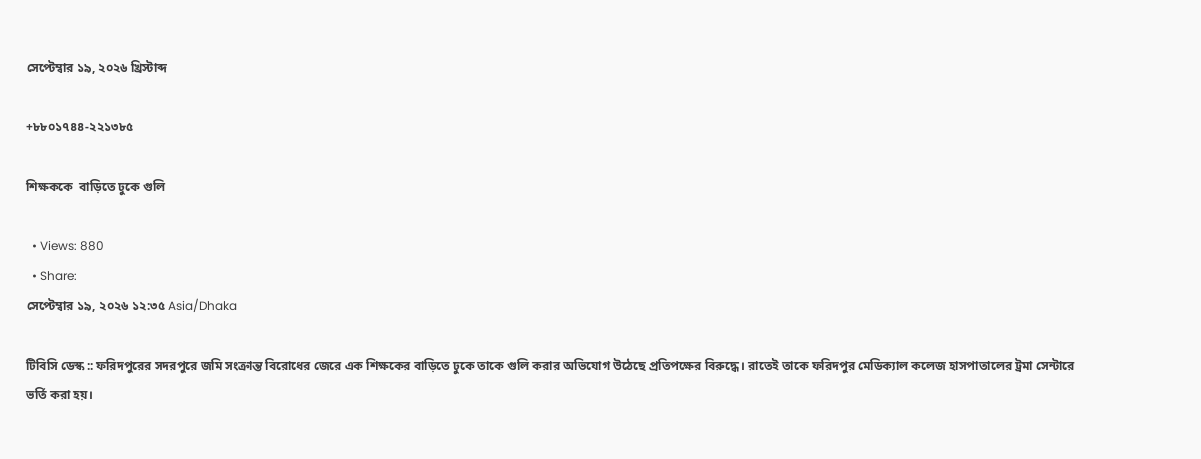সেপ্টেম্বার ১৯, ২০২৬ খ্রিস্টাব্দ

+৮৮০১৭৪৪-২২১৩৮৫

শিক্ষককে  বাড়িতে ঢুকে গুলি

  • Views: 880
  • Share:
সেপ্টেম্বার ১৯, ২০২৬ ১২:৩৫ Asia/Dhaka

টিবিসি ডেস্ক :: ফরিদপুরের সদরপুরে জমি সংক্রান্ত বিরোধের জেরে এক শিক্ষকের বাড়িতে ঢুকে তাকে গুলি করার অভিযোগ উঠেছে প্রতিপক্ষের বিরুদ্ধে। রাতেই তাকে ফরিদপুর মেডিক্যাল কলেজ হাসপাতালের ট্রমা সেন্টারে ভর্তি করা হয়।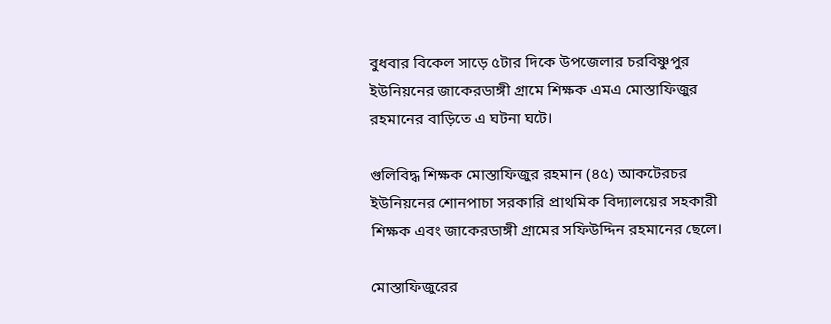বুধবার বিকেল সাড়ে ৫টার দিকে উপজেলার চরবিষ্ণুপুর ইউনিয়নের জাকেরডাঙ্গী গ্রামে শিক্ষক এমএ মোস্তাফিজুর রহমানের বাড়িতে এ ঘটনা ঘটে।

গুলিবিদ্ধ শিক্ষক মোস্তাফিজুর রহমান (৪৫) আকটেরচর ইউনিয়নের শোনপাচা সরকারি প্রাথমিক বিদ্যালয়ের সহকারী শিক্ষক এবং জাকেরডাঙ্গী গ্রামের সফিউদ্দিন রহমানের ছেলে।

মোস্তাফিজুরের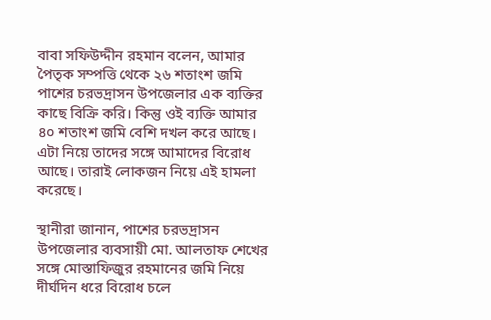বাবা সফিউদ্দীন রহমান বলেন, আমার পৈতৃক সম্পত্তি থেকে ২৬ শতাংশ জমি পাশের চরভদ্রাসন উপজেলার এক ব্যক্তির কাছে বিক্রি করি। কিন্তু ওই ব্যক্তি আমার ৪০ শতাংশ জমি বেশি দখল করে আছে। এটা নিয়ে তাদের সঙ্গে আমাদের বিরোধ আছে। তারাই লোকজন নিয়ে এই হামলা করেছে।

স্থানীরা জানান, পাশের চরভদ্রাসন উপজেলার ব্যবসায়ী মো. আলতাফ শেখের সঙ্গে মোস্তাফিজুর রহমানের জমি নিয়ে দীর্ঘদিন ধরে বিরোধ চলে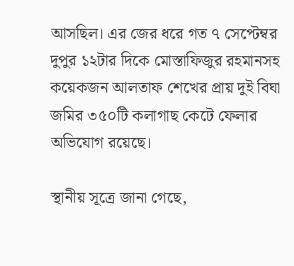আসছিল। এর জের ধরে গত ৭ সেপ্টেম্বর দুপুর ১২টার দিকে মোস্তাফিজুর রহমানসহ কয়েকজন আলতাফ শেখের প্রায় দুই বিঘা জমির ৩৫০টি কলাগাছ কেটে ফেলার অভিযোগ রয়েছে।

স্থানীয় সূত্রে জানা গেছে,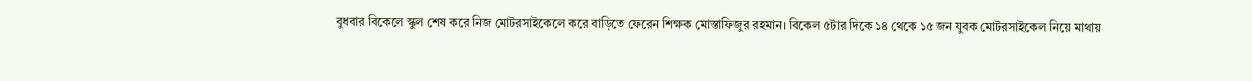বুধবার বিকেলে স্কুল শেষ করে নিজ মোটরসাইকেলে করে বাড়িতে ফেরেন শিক্ষক মোস্তাফিজুর রহমান। বিকেল ৫টার দিকে ১৪ থেকে ১৫ জন যুবক মোটরসাইকেল নিয়ে মাথায়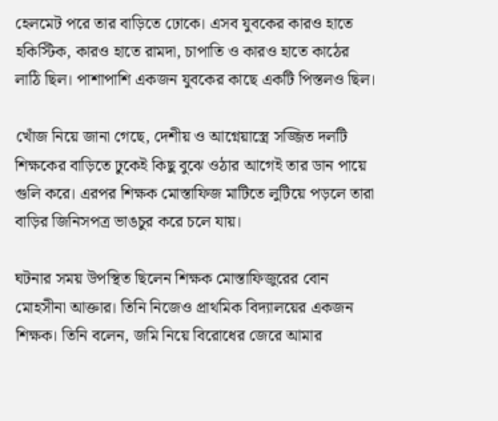হেলমেট পরে তার বাড়িতে ঢোকে। এসব যুবকের কারও হাতে হকিস্টিক, কারও হাতে রামদা, চাপাতি ও কারও হাতে কাঠের লাঠি ছিল। পাশাপাশি একজন যুবকের কাছে একটি পিস্তলও ছিল।

খোঁজ নিয়ে জানা গেছে, দেশীয় ও আগ্নেয়াস্ত্রে সজ্জিত দলটি শিক্ষকের বাড়িতে ঢুকেই কিছু বুঝে ওঠার আগেই তার ডান পায়ে গুলি করে। এরপর শিক্ষক মোস্তাফিজ মাটিতে লুটিয়ে পড়লে তারা বাড়ির জিনিসপত্র ভাঙচুর করে চলে যায়।

ঘটনার সময় উপস্থিত ছিলেন শিক্ষক মোস্তাফিজুরের বোন মোহসীনা আক্তার। তিনি নিজেও প্রাথমিক বিদ্যালয়ের একজন শিক্ষক। তিনি বলেন, জমি নিয়ে বিরোধের জেরে আমার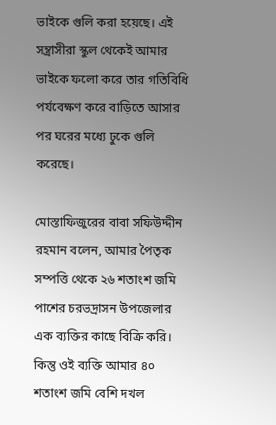ভাইকে গুলি করা হয়েছে। এই সন্ত্রাসীরা স্কুল থেকেই আমার ভাইকে ফলো করে তার গতিবিধি পর্যবেক্ষণ করে বাড়িতে আসার পর ঘরের মধ্যে ঢুকে গুলি করেছে।

মোস্তাফিজুরের বাবা সফিউদ্দীন রহমান বলেন, আমার পৈতৃক সম্পত্তি থেকে ২৬ শতাংশ জমি পাশের চরভদ্রাসন উপজেলার এক ব্যক্তির কাছে বিক্রি করি। কিন্তু ওই ব্যক্তি আমার ৪০ শতাংশ জমি বেশি দখল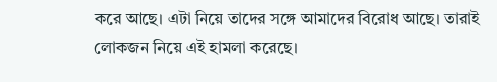করে আছে। এটা নিয়ে তাদের সঙ্গে আমাদের বিরোধ আছে। তারাই লোকজন নিয়ে এই হামলা করেছে।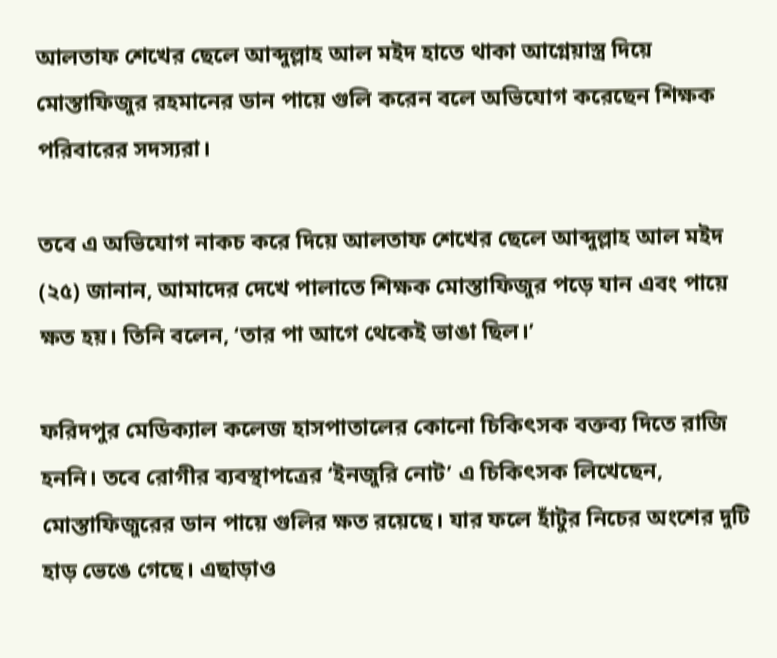আলতাফ শেখের ছেলে আব্দুল্লাহ আল মইদ হাতে থাকা আগ্নেয়াস্ত্র দিয়ে মোস্তাফিজুর রহমানের ডান পায়ে গুলি করেন বলে অভিযোগ করেছেন শিক্ষক পরিবারের সদস্যরা।

তবে এ অভিযোগ নাকচ করে দিয়ে আলতাফ শেখের ছেলে আব্দুল্লাহ আল মইদ (২৫) জানান, আমাদের দেখে পালাতে শিক্ষক মোস্তাফিজুর পড়ে যান এবং পায়ে ক্ষত হয়। তিনি বলেন, ‘তার পা আগে থেকেই ভাঙা ছিল।’

ফরিদপুর মেডিক্যাল কলেজ হাসপাতালের কোনো চিকিৎসক বক্তব্য দিতে রাজি হননি। তবে রোগীর ব্যবস্থাপত্রের ‘ইনজুরি নোট’ এ চিকিৎসক লিখেছেন, মোস্তাফিজুরের ডান পায়ে গুলির ক্ষত রয়েছে। যার ফলে হাঁটুর নিচের অংশের দুটি হাড় ভেঙে গেছে। এছাড়াও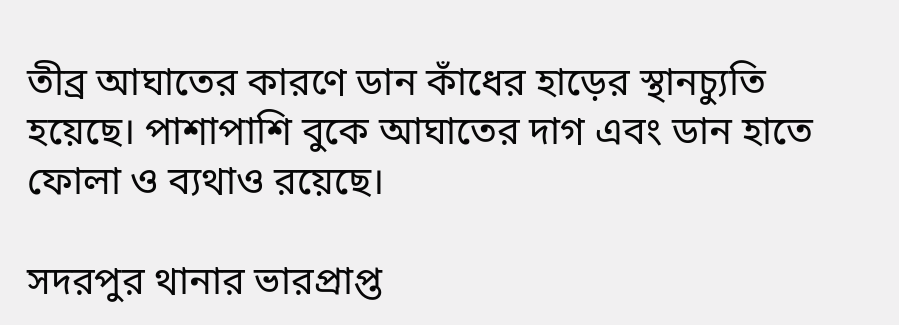তীব্র আঘাতের কারণে ডান কাঁধের হাড়ের স্থানচ্যুতি হয়েছে। পাশাপাশি বুকে আঘাতের দাগ এবং ডান হাতে ফোলা ও ব্যথাও রয়েছে।

সদরপুর থানার ভারপ্রাপ্ত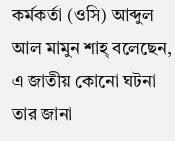কর্মকর্তা (ওসি) আব্দুল আল মামুন শাহ্ বলেছেন, এ জাতীয় কোনো ঘটনা তার জানা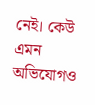নেই। কেউ এমন অভিযোগও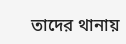তাদের থানায়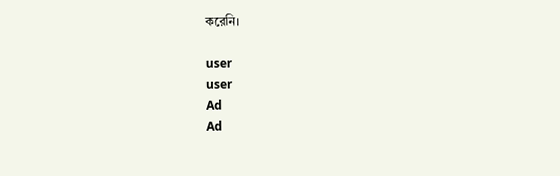করেনি।

user
user
Ad
Ad